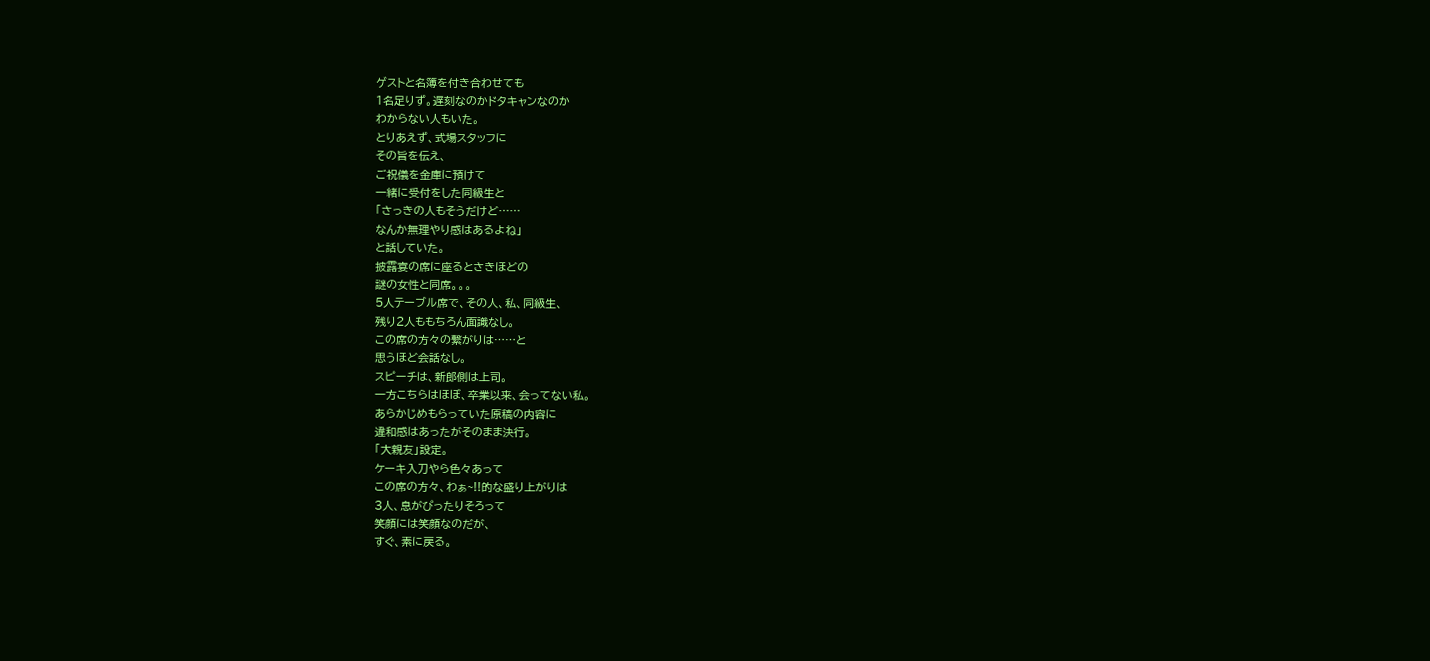ゲストと名簿を付き合わせても
1名足りず。遅刻なのかドタキャンなのか
わからない人もいた。
とりあえず、式場スタッフに
その旨を伝え、
ご祝儀を金庫に預けて
一緒に受付をした同級生と
「さっきの人もそうだけど……
なんか無理やり感はあるよね」
と話していた。
披露宴の席に座るとさきほどの
謎の女性と同席。。。
5人テーブル席で、その人、私、同級生、
残り2人ももちろん面識なし。
この席の方々の繋がりは……と
思うほど会話なし。
スピーチは、新郎側は上司。
一方こちらはほぼ、卒業以来、会ってない私。
あらかじめもらっていた原稿の内容に
違和感はあったがそのまま決行。
「大親友」設定。
ケーキ入刀やら色々あって
この席の方々、わぁ~!!的な盛り上がりは
3人、息がぴったりそろって
笑顔には笑顔なのだが、
すぐ、素に戻る。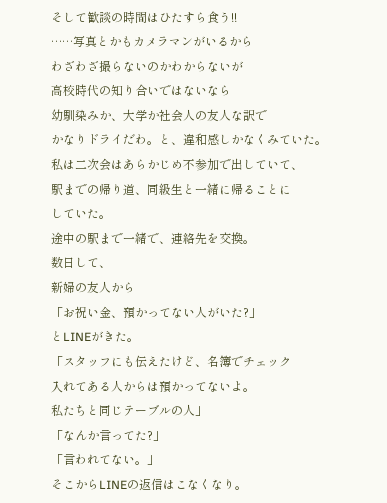そして歓談の時間はひたすら食う!!
……写真とかもカメラマンがいるから
わざわざ撮らないのかわからないが
高校時代の知り合いではないなら
幼馴染みか、大学か社会人の友人な訳で
かなりドライだわ。と、違和感しかなくみていた。
私は二次会はあらかじめ不参加で出していて、
駅までの帰り道、同級生と一緒に帰ることに
していた。
途中の駅まで一緒で、連絡先を交換。
数日して、
新婦の友人から
「お祝い金、預かってない人がいた?」
とLINEがきた。
「スタッフにも伝えたけど、名簿でチェック
入れてある人からは預かってないよ。
私たちと同じテーブルの人」
「なんか言ってた?」
「言われてない。」
そこからLINEの返信はこなくなり。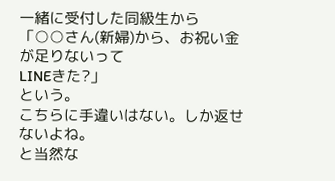一緒に受付した同級生から
「○○さん(新婦)から、お祝い金が足りないって
LINEきた?」
という。
こちらに手違いはない。しか返せないよね。
と当然な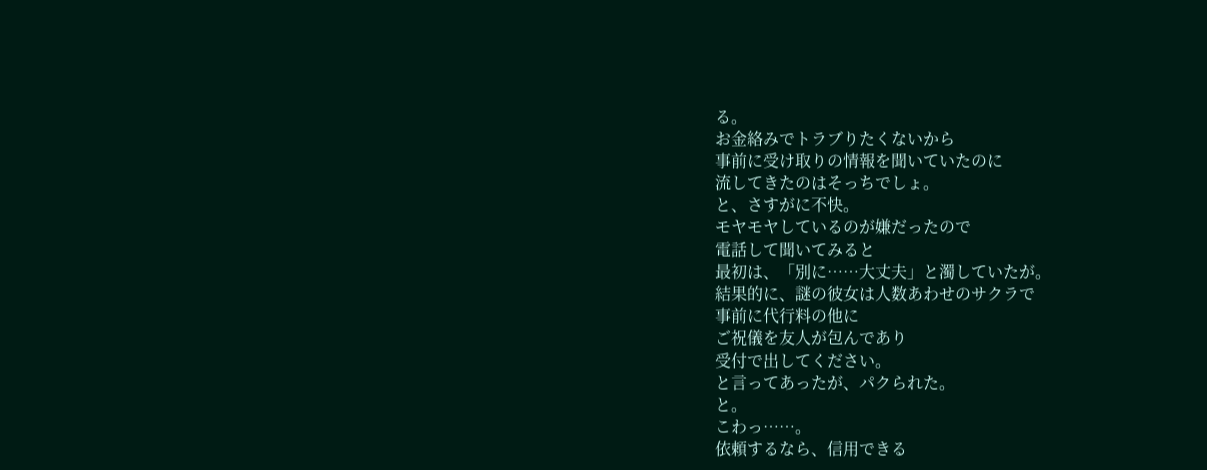る。
お金絡みでトラブりたくないから
事前に受け取りの情報を聞いていたのに
流してきたのはそっちでしょ。
と、さすがに不快。
モヤモヤしているのが嫌だったので
電話して聞いてみると
最初は、「別に……大丈夫」と濁していたが。
結果的に、謎の彼女は人数あわせのサクラで
事前に代行料の他に
ご祝儀を友人が包んであり
受付で出してください。
と言ってあったが、パクられた。
と。
こわっ……。
依頼するなら、信用できる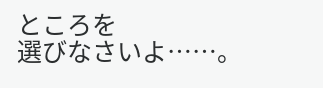ところを
選びなさいよ……。